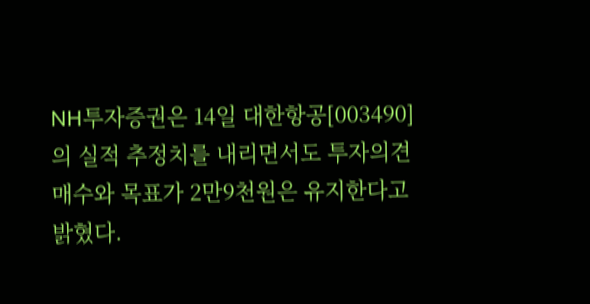NH투자증권은 14일 대한항공[003490]의 실적 추정치를 내리면서도 투자의견 매수와 목표가 2만9천원은 유지한다고 밝혔다.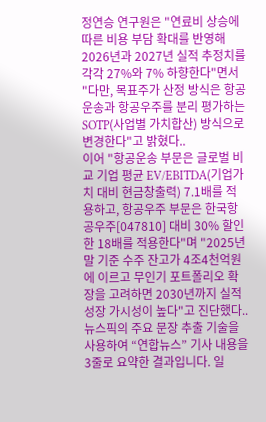정연승 연구원은 "연료비 상승에 따른 비용 부담 확대를 반영해 2026년과 2027년 실적 추정치를 각각 27%와 7% 하향한다"면서 "다만, 목표주가 산정 방식은 항공운송과 항공우주를 분리 평가하는 SOTP(사업별 가치합산) 방식으로 변경한다"고 밝혔다..
이어 "항공운송 부문은 글로벌 비교 기업 평균 EV/EBITDA(기업가치 대비 현금창출력) 7.1배를 적용하고, 항공우주 부문은 한국항공우주[047810] 대비 30% 할인한 18배를 적용한다"며 "2025년 말 기준 수주 잔고가 4조4천억원에 이르고 무인기 포트폴리오 확장을 고려하면 2030년까지 실적 성장 가시성이 높다"고 진단했다..
뉴스픽의 주요 문장 추출 기술을 사용하여 “연합뉴스” 기사 내용을 3줄로 요약한 결과입니다. 일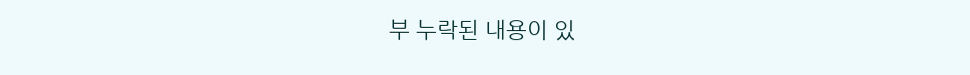부 누락된 내용이 있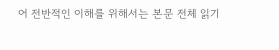어 전반적인 이해를 위해서는 본문 전체 읽기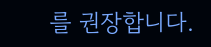를 권장합니다.